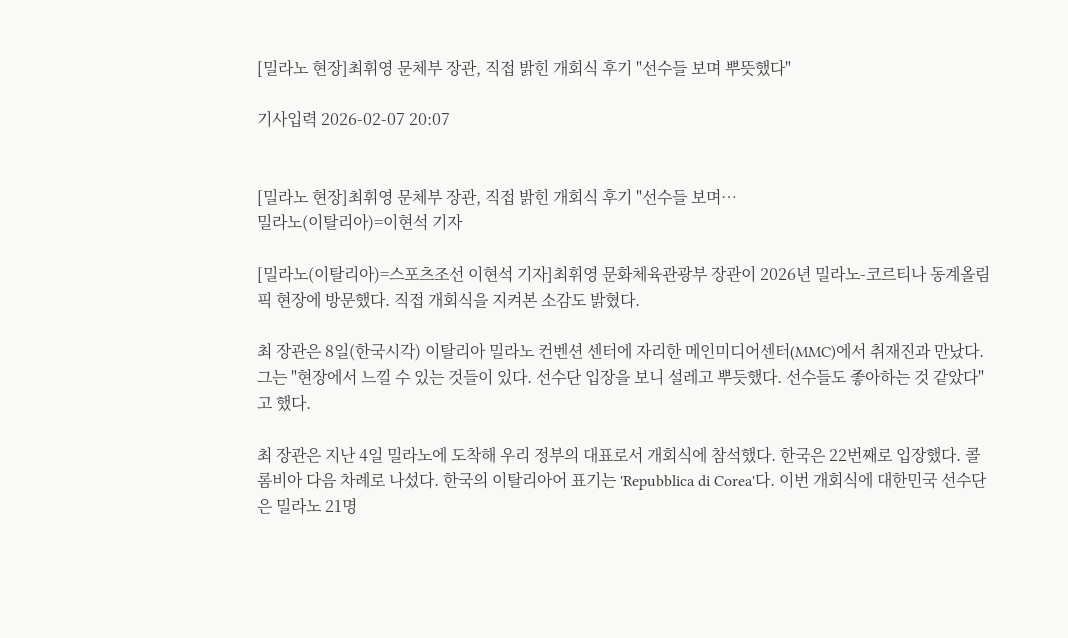[밀라노 현장]최휘영 문체부 장관, 직접 밝힌 개회식 후기 "선수들 보며 뿌뜻했다"

기사입력 2026-02-07 20:07


[밀라노 현장]최휘영 문체부 장관, 직접 밝힌 개회식 후기 "선수들 보며…
밀라노(이탈리아)=이현석 기자

[밀라노(이탈리아)=스포츠조선 이현석 기자]최휘영 문화체육관광부 장관이 2026년 밀라노-코르티나 동계올림픽 현장에 방문했다. 직접 개회식을 지켜본 소감도 밝혔다.

최 장관은 8일(한국시각) 이탈리아 밀라노 컨벤션 센터에 자리한 메인미디어센터(MMC)에서 취재진과 만났다. 그는 "현장에서 느낄 수 있는 것들이 있다. 선수단 입장을 보니 설레고 뿌듯했다. 선수들도 좋아하는 것 같았다"고 했다.

최 장관은 지난 4일 밀라노에 도착해 우리 정부의 대표로서 개회식에 참석했다. 한국은 22번째로 입장했다. 콜롬비아 다음 차례로 나섰다. 한국의 이탈리아어 표기는 'Repubblica di Corea'다. 이번 개회식에 대한민국 선수단은 밀라노 21명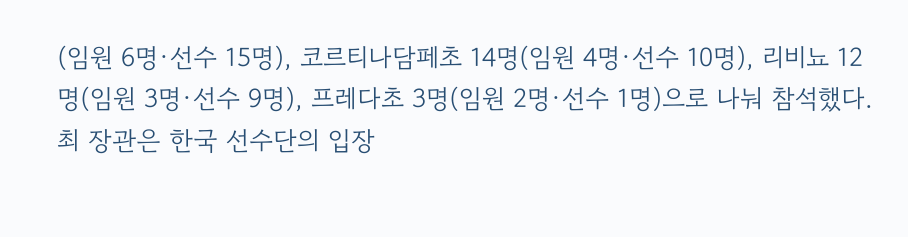(임원 6명·선수 15명), 코르티나담페초 14명(임원 4명·선수 10명), 리비뇨 12명(임원 3명·선수 9명), 프레다초 3명(임원 2명·선수 1명)으로 나눠 참석했다. 최 장관은 한국 선수단의 입장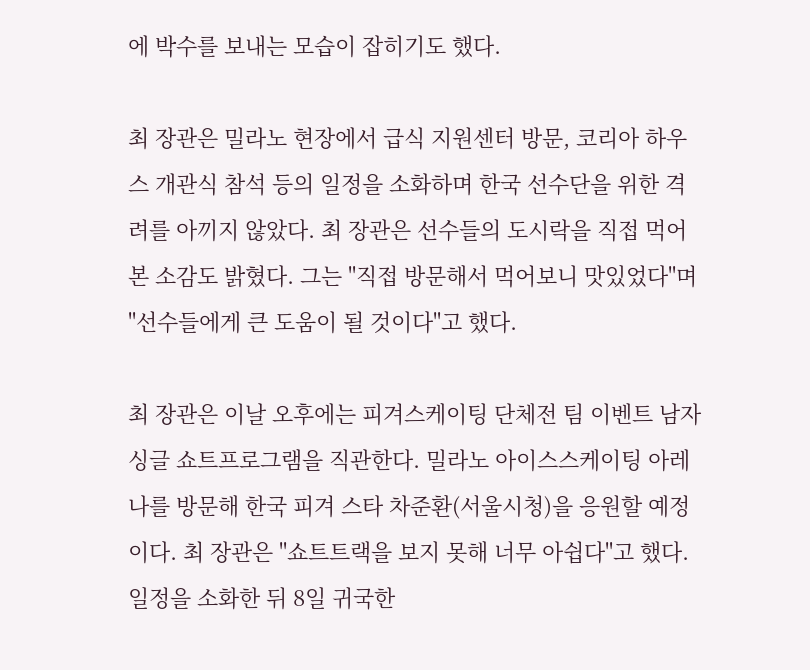에 박수를 보내는 모습이 잡히기도 했다.

최 장관은 밀라노 현장에서 급식 지원센터 방문, 코리아 하우스 개관식 참석 등의 일정을 소화하며 한국 선수단을 위한 격려를 아끼지 않았다. 최 장관은 선수들의 도시락을 직접 먹어본 소감도 밝혔다. 그는 "직접 방문해서 먹어보니 맛있었다"며 "선수들에게 큰 도움이 될 것이다"고 했다.

최 장관은 이날 오후에는 피겨스케이팅 단체전 팀 이벤트 남자 싱글 쇼트프로그램을 직관한다. 밀라노 아이스스케이팅 아레나를 방문해 한국 피겨 스타 차준환(서울시청)을 응원할 예정이다. 최 장관은 "쇼트트랙을 보지 못해 너무 아쉽다"고 했다. 일정을 소화한 뒤 8일 귀국한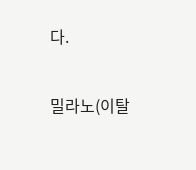다.


밀라노(이탈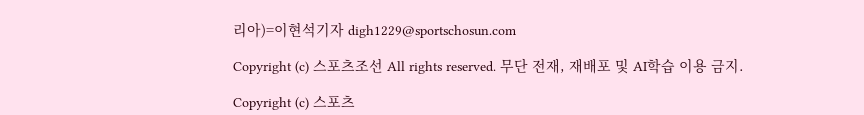리아)=이현석기자 digh1229@sportschosun.com

Copyright (c) 스포츠조선 All rights reserved. 무단 전재, 재배포 및 AI학습 이용 금지.

Copyright (c) 스포츠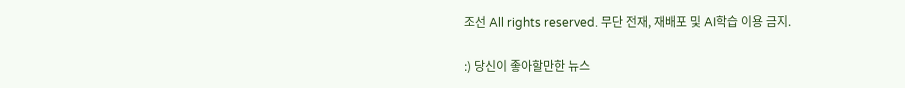조선 All rights reserved. 무단 전재, 재배포 및 AI학습 이용 금지.

:) 당신이 좋아할만한 뉴스